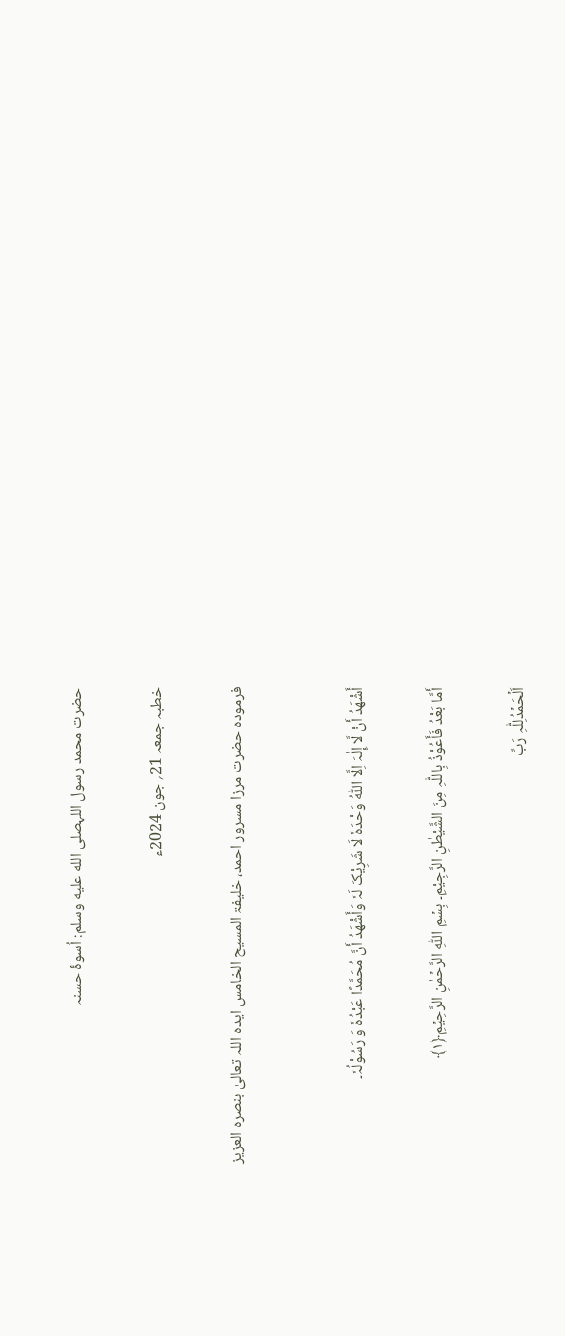حضرت محمد رسول اللہصلى الله عليه وسلم: اُسوۂ حسنہ

خطبہ جمعہ 21؍ جون 2024ء

فرمودہ حضرت مرزا مسرور احمد، خلیفۃ المسیح الخامس ایدہ اللہ تعالیٰ بنصرہ العزیز


أَشْھَدُ أَنْ لَّا إِلٰہَ اِلَّا اللّٰہُ وَحْدَہٗ لَا شَرِیْکَ لَہٗ وَأَشْھَدُ أَنَّ مُحَمَّدًا عَبْدُہٗ وَ رَسُوْلُہٗ۔

أَمَّا بَعْدُ فَأَعُوْذُ بِاللّٰہِ مِنَ الشَّیْطٰنِ الرَّجِیْمِ۔ بِسۡمِ اللّٰہِ الرَّحۡمٰنِ الرَّحِیۡمِ﴿۱﴾

اَلۡحَمۡدُلِلّٰہِ رَبِّ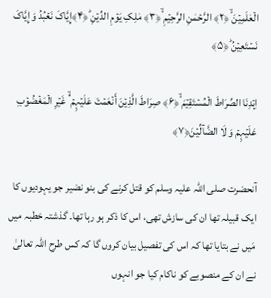الۡعٰلَمِیۡنَ ۙ﴿۲﴾ الرَّحۡمٰنِ الرَّحِیۡمِ ۙ﴿۳﴾ مٰلِکِ یَوۡمِ الدِّیۡنِ ؕ﴿۴﴾إِیَّاکَ نَعۡبُدُ وَ إِیَّاکَ نَسۡتَعِیۡنُ ؕ﴿۵﴾

اِہۡدِنَا الصِّرَاطَ الۡمُسۡتَقِیۡمَ ۙ﴿۶﴾ صِرَاطَ الَّذِیۡنَ أَنۡعَمۡتَ عَلَیۡہِمۡ ۬ۙ غَیۡرِ الۡمَغۡضُوۡبِ عَلَیۡہِمۡ وَ لَا الضَّآلِّیۡنَ﴿۷﴾

آنحضرت صلی اللہ علیہ وسلم کو قتل کرنے کی بنو نضیر جو یہودیوں کا ایک قبیلہ تھا ان کی سازش تھی، اس کا ذکر ہو رہا تھا۔ گذشتہ خطبہ میں مَیں نے بتایا تھا کہ اس کی تفصیل بیان کروں گا کہ کس طرح اللہ تعالیٰ نے ان کے منصوبے کو ناکام کیا جو انہوں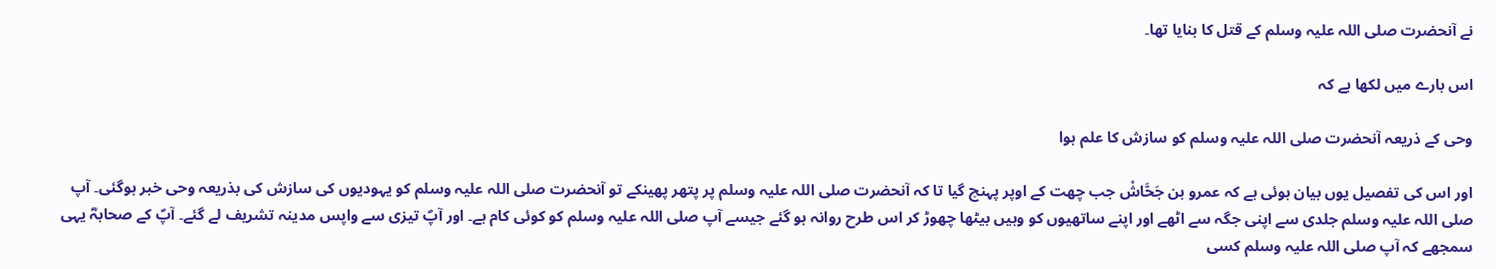نے آنحضرت صلی اللہ علیہ وسلم کے قتل کا بنایا تھا۔

اس بارے میں لکھا ہے کہ

وحی کے ذریعہ آنحضرت صلی اللہ علیہ وسلم کو سازش کا علم ہوا

اور اس کی تفصیل یوں بیان ہوئی ہے کہ عمرو بن جَحَّاشْ جب چھت کے اوپر پہنچ گیا تا کہ آنحضرت صلی اللہ علیہ وسلم پر پتھر پھینکے تو آنحضرت صلی اللہ علیہ وسلم کو یہودیوں کی سازش کی بذریعہ وحی خبر ہوگئی۔ آپ صلی اللہ علیہ وسلم جلدی سے اپنی جگہ سے اٹھے اور اپنے ساتھیوں کو وہیں بیٹھا چھوڑ کر اس طرح روانہ ہو گئے جیسے آپ صلی اللہ علیہ وسلم کو کوئی کام ہے۔ اور آپؐ تیزی سے واپس مدینہ تشریف لے گئے۔ آپؐ کے صحابہؓ یہی سمجھے کہ آپ صلی اللہ علیہ وسلم کسی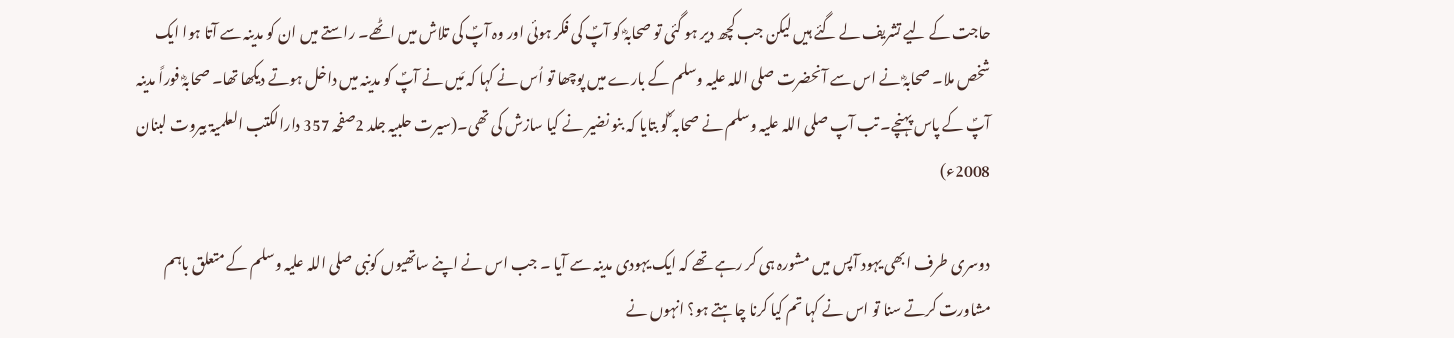حاجت کے لیے تشریف لے گئے ہیں لیکن جب کچھ دیر ہو گئی تو صحابہؓ کو آپؐ کی فکر ہوئی اور وہ آپؐ کی تلاش میں اٹھے۔ راستے میں ان کو مدینہ سے آتا ہوا ایک شخص ملا۔ صحابہؓ نے اس سے آنحضرت صلی اللہ علیہ وسلم کے بارے میں پوچھا تو اُس نے کہا کہ مَیں نے آپؐ کو مدینہ میں داخل ہوتے دیکھا تھا۔ صحابہؓ فوراً مدینہ آپؐ کے پاس پہنچے۔ تب آپ صلی اللہ علیہ وسلم نے صحابہ ؓکو بتایا کہ بنو نضیر نے کیا سازش کی تھی۔(سیرت حلبیہ جلد 2صفحہ 357 دارالکتب العلمیۃ بیروت لبنان 2008ء)

دوسری طرف ابھی یہود آپس میں مشورہ ہی کر رہے تھے کہ ایک یہودی مدینہ سے آیا ۔ جب اس نے اپنے ساتھیوں کونبی صلی اللہ علیہ وسلم کے متعلق باہم مشاورت کرتے سنا تو اس نے کہا تم کیا کرنا چاہتے ہو؟ انہوں نے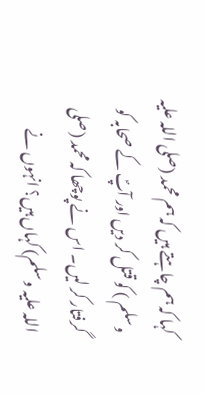کہا کہ ہم چاہتے ہیں کہ ہم محمد (صلی اللہ علیہ وسلم ) کو قتل کر دیں اور آپؐ کے صحابہ کو گرفتار کر لیں۔ اس نے پوچھا کہ محمد (صلی اللہ علیہ وسلم) کہاں ہیں؟ انہوں نے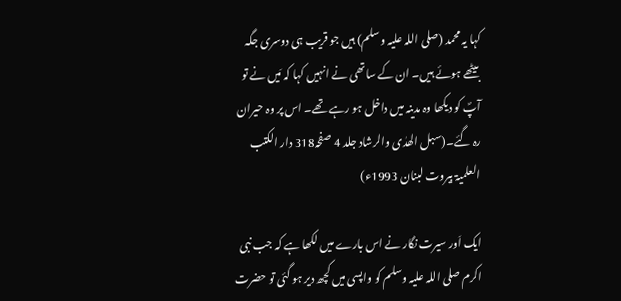کہا یہ محمد (صلی اللہ علیہ وسلم) ہیں جو قریب ہی دوسری جگہ بیٹھے ہوئے ہیں۔ ان کے ساتھی نے انہیں کہا کہ مَیں نے تو آپؐ کو دیکھا وہ مدینہ میں داخل ہو رہے تھے۔ اس پر وہ حیران رہ گئے۔(سبل الھدٰی والرشاد جلد 4 صفحہ318 دار الکتب العلمیۃ بیروت لبنان 1993ء)

ایک اَور سیرت نگار نے اس بارے میں لکھا ہے کہ جب نبی اکرم صلی اللہ علیہ وسلم کو واپسی میں کچھ دیر ہو گئی تو حضرت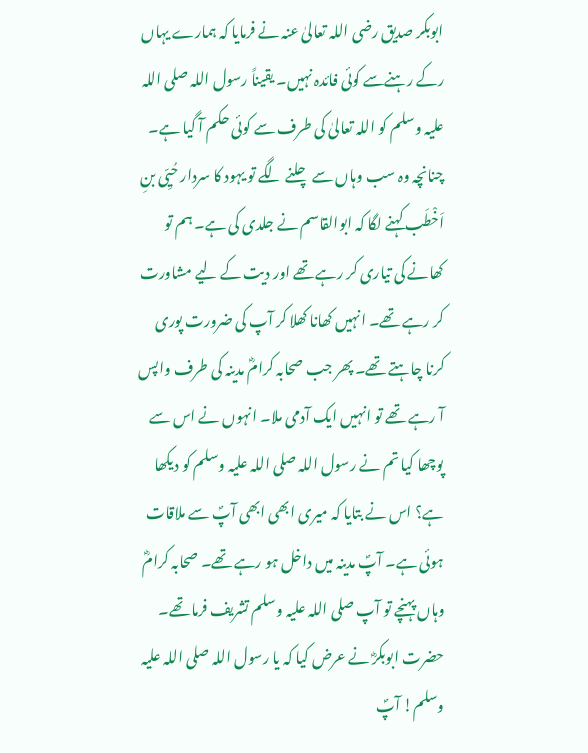ابوبکر صدیق رضی اللہ تعالیٰ عنہ نے فرمایا کہ ہمارے یہاں رکے رہنےسے کوئی فائدہ نہیں۔ یقیناً رسول اللہ صلی اللہ علیہ وسلم کو اللہ تعالیٰ کی طرف سے کوئی حکم آ گیا ہے۔ چنانچہ وہ سب وہاں سے چلنے لگے تو یہود کا سردار حُیِّی بنِ اَخْطَب کہنے لگا کہ ابوالقاسم نے جلدی کی ہے۔ ہم تو کھانے کی تیاری کر رہے تھے اور دیت کے لیے مشاورت کر رہے تھے۔ انہیں کھانا کھلا کر آپ کی ضرورت پوری کرنا چاہتے تھے۔ پھر جب صحابہ کرامؓ مدینہ کی طرف واپس آ رہے تھے تو انہیں ایک آدمی ملا۔ انہوں نے اس سے پوچھا کیا تم نے رسول اللہ صلی اللہ علیہ وسلم کو دیکھا ہے؟ اس نے بتایا کہ میری ابھی ابھی آپؐ سے ملاقات ہوئی ہے۔ آپؐ مدینہ میں داخل ہو رہے تھے۔ صحابہ کرامؓ وہاں پہنچے تو آپ صلی اللہ علیہ وسلم تشریف فرما تھے۔ حضرت ابوبکرؓ نے عرض کیا کہ یا رسول اللہ صلی اللہ علیہ وسلم! آپؐ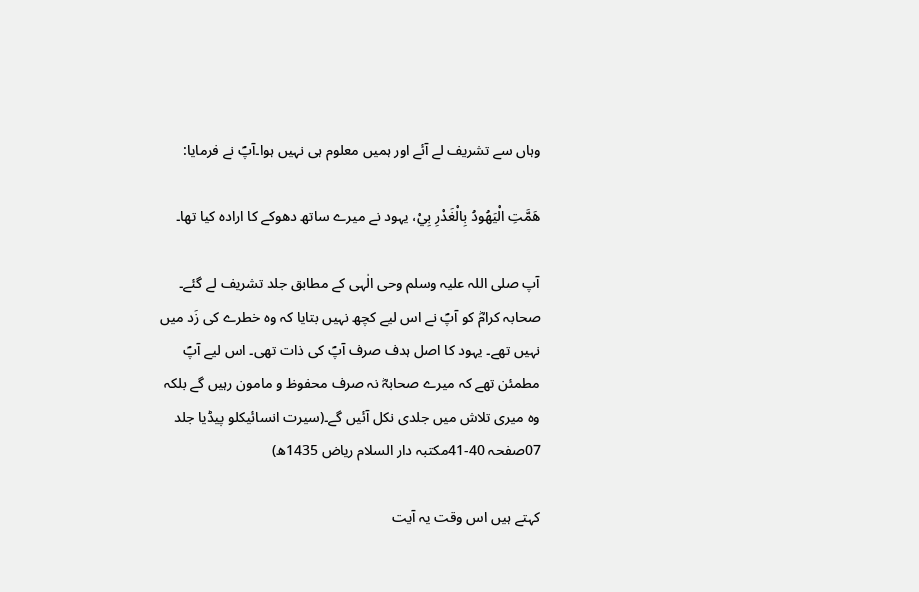وہاں سے تشریف لے آئے اور ہمیں معلوم ہی نہیں ہوا۔آپؐ نے فرمایا:

هَمَّتِ الْيَهُودُ بِالْغَدْرِ بِيْ، یہود نے میرے ساتھ دھوکے کا ارادہ کیا تھا۔

آپ صلی اللہ علیہ وسلم وحی الٰہی کے مطابق جلد تشریف لے گئے۔ صحابہ کرامؓ کو آپؐ نے اس لیے کچھ نہیں بتایا کہ وہ خطرے کی زَد میں نہیں تھے۔ یہود کا اصل ہدف صرف آپؐ کی ذات تھی۔ اس لیے آپؐ مطمئن تھے کہ میرے صحابہؓ نہ صرف محفوظ و مامون رہیں گے بلکہ وہ میری تلاش میں جلدی نکل آئیں گے۔(سیرت انسائیکلو پیڈیا جلد 07صفحہ 40-41مکتبہ دار السلام ریاض 1435ھ)

کہتے ہیں اس وقت یہ آیت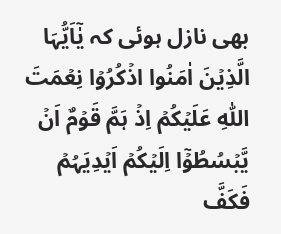بھی نازل ہوئی کہ یٰۤاَیُّہَا الَّذِیۡنَ اٰمَنُوا اذۡکُرُوۡا نِعۡمَتَ اللّٰہِ عَلَیۡکُمۡ اِذۡ ہَمَّ قَوۡمٌ اَنۡ یَّبۡسُطُوۡۤا اِلَیۡکُمۡ اَیۡدِیَہُمۡ فَکَفَّ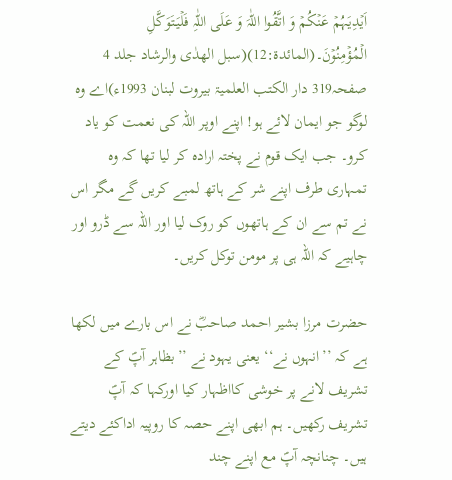اَیۡدِیَہُمۡ عَنۡکُمۡ وَ اتَّقُوا اللّٰہَ وَ عَلَی اللّٰہِ فَلۡیَتَوَکَّلِ الۡمُؤۡمِنُوۡنَ۔(المائدۃ:12)(سبل الھدٰی والرشاد جلد 4 صفحہ319 دار الکتب العلمیۃ بیروت لبنان 1993ء)اے وہ لوگو جو ایمان لائے ہو! اپنے اوپر اللہ کی نعمت کو یاد کرو۔ جب ایک قوم نے پختہ ارادہ کر لیا تھا کہ وہ تمہاری طرف اپنے شر کے ہاتھ لمبے کریں گے مگر اس نے تم سے ان کے ہاتھوں کو روک لیا اور اللہ سے ڈرو اور چاہیے کہ اللہ ہی پر مومن توکل کریں۔

حضرت مرزا بشیر احمد صاحبؓ نے اس بارے میں لکھا ہے کہ ’’انہوں نے‘‘ یعنی یہود نے ’’بظاہر آپؐ کے تشریف لانے پر خوشی کااظہار کیا اورکہا کہ آپؐ تشریف رکھیں۔ ہم ابھی اپنے حصہ کا روپیہ اداکئے دیتے ہیں۔ چنانچہ آپؐ مع اپنے چند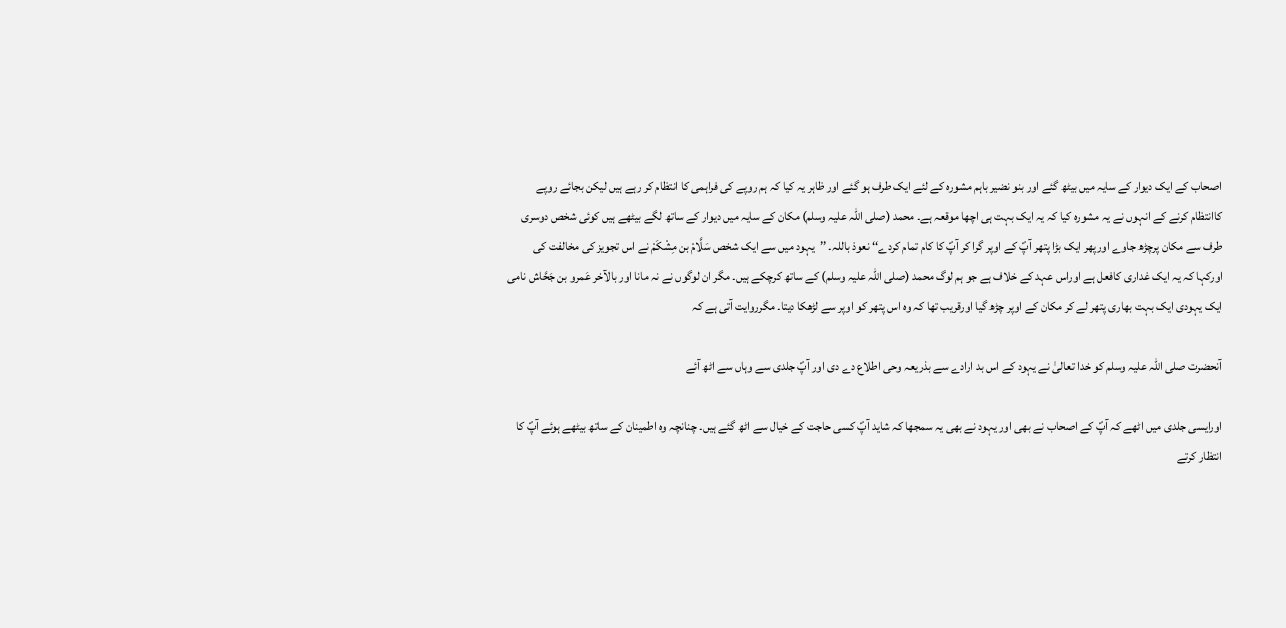اصحاب کے ایک دیوار کے سایہ میں بیٹھ گئے اور بنو نضیر باہم مشورہ کے لئے ایک طرف ہو گئے اور ظاہر یہ کیا کہ ہم روپے کی فراہمی کا انتظام کر رہے ہیں لیکن بجائے روپے کاانتظام کرنے کے انہوں نے یہ مشورہ کیا کہ یہ ایک بہت ہی اچھا موقعہ ہے۔ محمد (صلی اللہ علیہ وسلم) مکان کے سایہ میں دیوار کے ساتھ لگے بیٹھے ہیں کوئی شخص دوسری طرف سے مکان پرچڑھ جاوے اورپھر ایک بڑا پتھر آپؐ کے اوپر گرا کر آپؐ کا کام تمام کردے‘‘ نعوذ باللہ۔ ’’یہود میں سے ایک شخص سَلَّامْ بن مِشْکَمْ نے اس تجویز کی مخالفت کی اورکہا کہ یہ ایک غداری کافعل ہے اوراس عہد کے خلاف ہے جو ہم لوگ محمد (صلی اللہ علیہ وسلم) کے ساتھ کرچکے ہیں۔ مگر ان لوگوں نے نہ مانا اور بالآخر عَمرو بن جَحَّاش نامی ایک یہودی ایک بہت بھاری پتھر لے کر مکان کے اوپر چڑھ گیا اورقریب تھا کہ وہ اس پتھر کو اوپر سے لڑھکا دیتا۔ مگرروایت آتی ہے کہ

آنحضرت صلی اللہ علیہ وسلم کو خدا تعالیٰ نے یہود کے اس بد ارادے سے بذریعہ وحی اطلاع دے دی اور آپؐ جلدی سے وہاں سے اٹھ آئے

اورایسی جلدی میں اٹھے کہ آپؐ کے اصحاب نے بھی اور یہود نے بھی یہ سمجھا کہ شاید آپؐ کسی حاجت کے خیال سے اٹھ گئے ہیں۔ چنانچہ وہ اطمینان کے ساتھ بیٹھے ہوئے آپؐ کا انتظار کرتے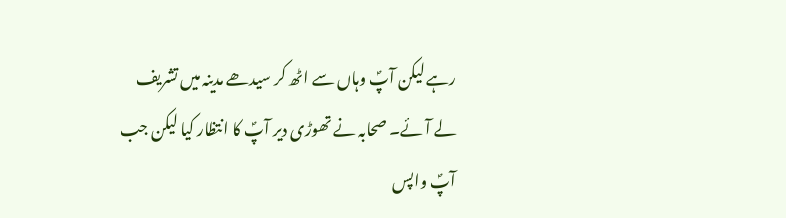رہے لیکن آپؐ وہاں سے اٹھ کر سیدھے مدینہ میں تشریف لے آئے۔ صحابہ نے تھوڑی دیر آپؐ کا انتظار کیا لیکن جب آپؐ واپس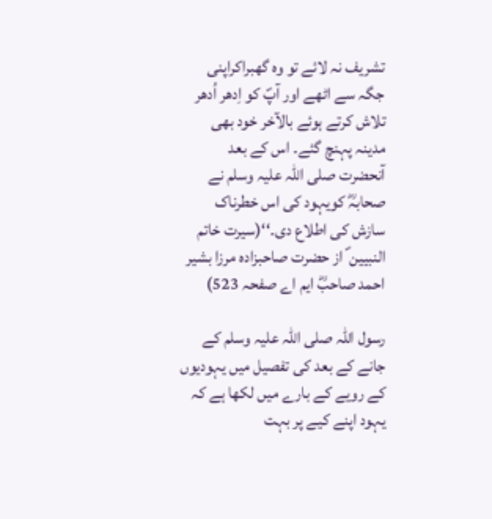تشریف نہ لائے تو وہ گھبراکراپنی جگہ سے اٹھے اور آپؐ کو اِدھر اُدھر تلاش کرتے ہوئے بالآخر خود بھی مدینہ پہنچ گئے۔ اس کے بعد آنحضرت صلی اللہ علیہ وسلم نے صحابہؓ کویہود کی اس خطرناک سازش کی اطلاع دی۔‘‘(سیرت خاتم النبیین ؐ از حضرت صاحبزادہ مرزا بشیر احمد صاحبؓ ایم اے صفحہ 523)

رسول اللہ صلی اللہ علیہ وسلم کے جانے کے بعد کی تفصیل میں یہودیوں کے رویے کے بارے میں لکھا ہے کہ یہود اپنے کیے پر بہت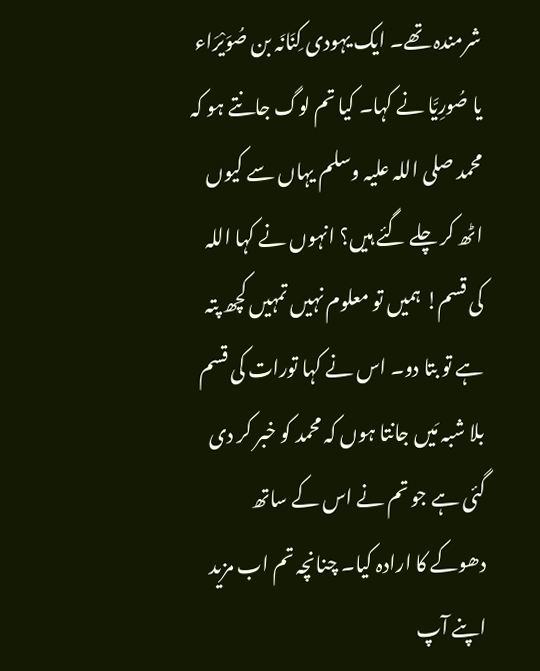شرمندہ تھے۔ ایک یہودی کِنَانَہ بن صُوَیْرَاء یا صُورِیَّا نے کہا۔ کیا تم لوگ جانتے ہو کہ محمد صلی اللہ علیہ وسلم یہاں سے کیوں اٹھ کر چلے گئے ہیں؟ انہوں نے کہا اللہ کی قسم! ہمیں تو معلوم نہیں تمہیں کچھ پتہ ہے تو بتا دو۔ اس نے کہا تورات کی قسم بلا شبہ مَیں جانتا ہوں کہ محمد کو خبر کر دی گئی ہے جو تم نے اس کے ساتھ دھوکے کا ارادہ کیا۔ چنانچہ تم اب مزید اپنے آپ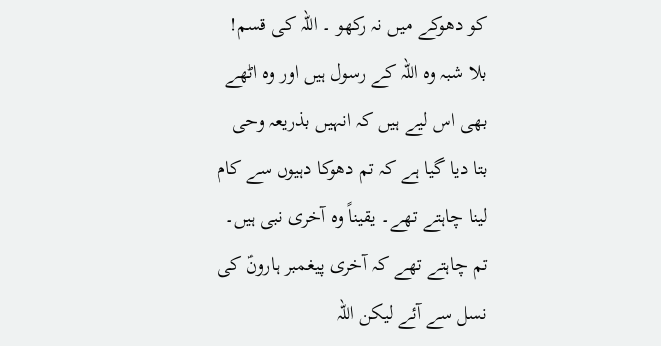کو دھوکے میں نہ رکھو ۔ اللہ کی قسم! بلا شبہ وہ اللہ کے رسول ہیں اور وہ اٹھے بھی اس لیے ہیں کہ انہیں بذریعہ وحی بتا دیا گیا ہے کہ تم دھوکا دہیوں سے کام لینا چاہتے تھے۔ یقیناً وہ آخری نبی ہیں۔ تم چاہتے تھے کہ آخری پیغمبر ہارونؑ کی نسل سے آئے لیکن اللہ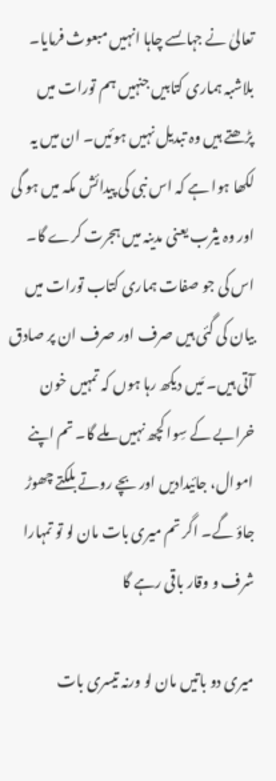تعالیٰ نے جہاںسے چاہا انہیں مبعوث فرمایا۔ بلاشبہ ہماری کتابیں جنہیں ہم تورات میں پڑھتے ہیں وہ تبدیل نہیں ہوئیں۔ ان میں یہ لکھا ہوا ہے کہ اس نبی کی پیدائش مکہ میں ہو گی اور وہ یثرب یعنی مدینہ میں ہجرت کرے گا۔ اس کی جو صفات ہماری کتاب تورات میں بیان کی گئی ہیں صرف اور صرف ان پر صادق آتی ہیں۔ مَیں دیکھ رہا ہوں کہ تمہیں خون خرابے کے سِوا کچھ نہیں ملے گا۔ تم اپنے اموال، جائیدادیں اور بچے روتے بلکتے چھوڑ جاؤ گے۔ اگر تم میری بات مان لو تو تمہارا شرف و وقار باقی رہے گا

میری دو باتیں مان لو ورنہ تیسری بات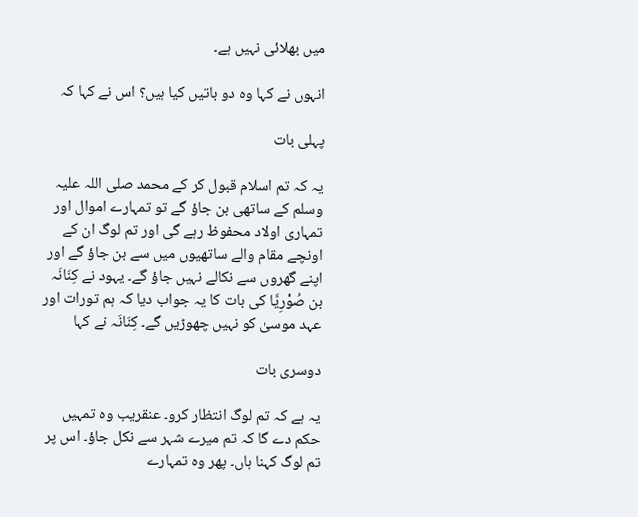میں بھلائی نہیں ہے۔

انہوں نے کہا وہ دو باتیں کیا ہیں؟ اس نے کہا کہ

پہلی بات

یہ کہ تم اسلام قبول کر کے محمد صلی اللہ علیہ وسلم کے ساتھی بن جاؤ گے تو تمہارے اموال اور تمہاری اولاد محفوظ رہے گی اور تم لوگ ان کے اونچے مقام والے ساتھیوں میں سے بن جاؤ گے اور اپنے گھروں سے نکالے نہیں جاؤ گے۔ یہود نے کِنَانَہ بن صُوْرِیَّا کی بات کا یہ جواب دیا کہ ہم تورات اور عہد موسیٰ کو نہیں چھوڑیں گے۔ کِنَانَہ نے کہا

دوسری بات

یہ ہے کہ تم لوگ انتظار کرو۔ عنقریب وہ تمہیں حکم دے گا کہ تم میرے شہر سے نکل جاؤ۔ اس پر تم لوگ کہنا ہاں۔ پھر وہ تمہارے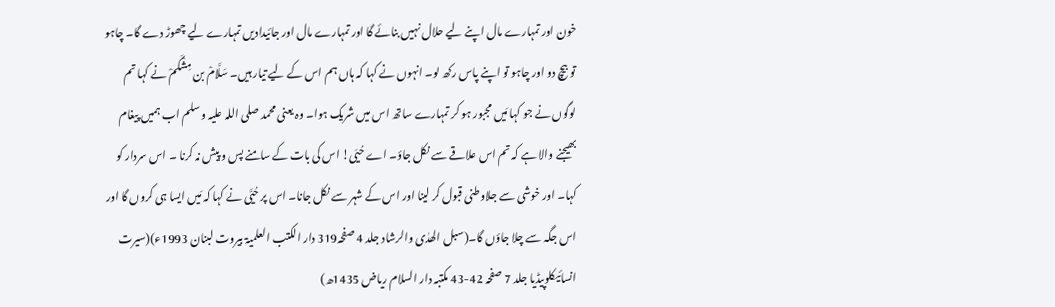خون اور تمہارے مال اپنے لیے حلال نہیں بنائے گا اور تمہارے مال اور جائیدادیں تمہارے لیے چھوڑ دے گا۔ چاہو تو بیچ دو اور چاہو تو اپنے پاس رکھ لو۔ انہوں نے کہا کہ ہاں ہم اس کے لیے تیار ہیں۔ سَلَّامْ بن مِشْکَمْ نے کہا تم لوگوں نے جو کہا مَیں مجبور ہو کر تمہارے ساتھ اس میں شریک ہوا۔ وہ یعنی محمد صلی اللہ علیہ وسلم اب ہمیں پیغام بھیجنے والا ہے کہ تم اس علاقے سے نکل جاؤ۔ اے حُیَی! اس کی بات کے سامنے پس و پیش نہ کرنا ۔ اس سردار کو کہا۔ اور خوشی سے جلاوطنی قبول کر لینا اور اس کے شہر سے نکل جانا۔ اس پر حُیَّی نے کہا کہ مَیں ایسا ہی کروں گا اور اس جگہ سے چلا جاؤں گا۔(سبل الھدٰی والرشاد جلد 4 صفحہ319 دار الکتب العلمیۃ بیروت لبنان 1993ء)(سیرت انسائیکلوپیڈیا جلد 7 صفحہ 42-43 مکتبہ دار السلام ریاض 1435ھ)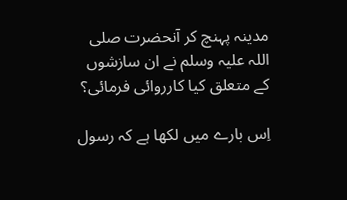مدینہ پہنچ کر آنحضرت صلی اللہ علیہ وسلم نے ان سازشوں کے متعلق کیا کارروائی فرمائی؟

اِس بارے میں لکھا ہے کہ رسول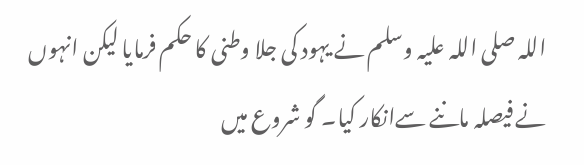اللہ صلی اللہ علیہ وسلم نے یہود کی جلا وطنی کا حکم فرمایا لیکن انہوں نے فیصلہ ماننے سےانکار کیا۔ گو شروع میں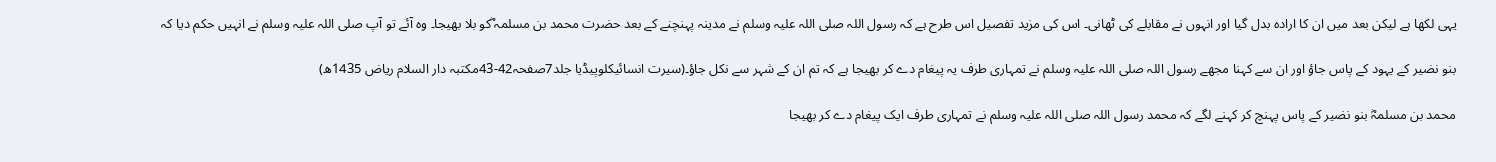یہی لکھا ہے لیکن بعد میں ان کا ارادہ بدل گیا اور انہوں نے مقابلے کی ٹھانی۔ اس کی مزید تفصیل اس طرح ہے کہ رسول اللہ صلی اللہ علیہ وسلم نے مدینہ پہنچنے کے بعد حضرت محمد بن مسلمہ ؓکو بلا بھیجا۔ وہ آئے تو آپ صلی اللہ علیہ وسلم نے انہیں حکم دیا کہ

بنو نضیر کے یہود کے پاس جاؤ اور ان سے کہنا مجھے رسول اللہ صلی اللہ علیہ وسلم نے تمہاری طرف یہ پیغام دے کر بھیجا ہے کہ تم ان کے شہر سے نکل جاؤ۔(سیرت انسائیکلوپیڈیا جلد7صفحہ42-43مکتبہ دار السلام ریاض 1435ھ)

محمد بن مسلمہؓ بنو نضیر کے پاس پہنچ کر کہنے لگے کہ محمد رسول اللہ صلی اللہ علیہ وسلم نے تمہاری طرف ایک پیغام دے کر بھیجا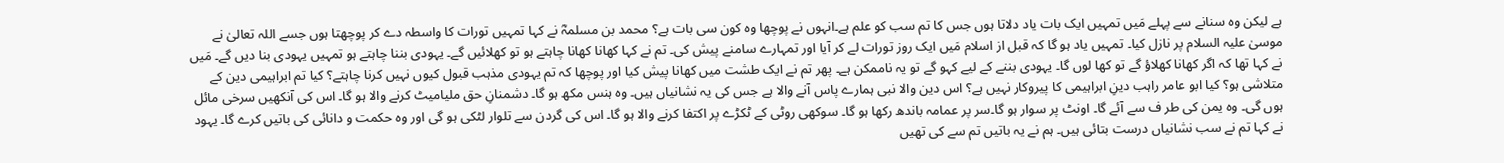ہے لیکن وہ سنانے سے پہلے مَیں تمہیں ایک بات یاد دلاتا ہوں جس کا تم سب کو علم ہے۔انہوں نے پوچھا وہ کون سی بات ہے؟ محمد بن مسلمہؓ نے کہا تمہیں تورات کا واسطہ دے کر پوچھتا ہوں جسے اللہ تعالیٰ نے موسیٰ علیہ السلام پر نازل کیا۔ تمہیں یاد ہو گا کہ قبل از اسلام مَیں ایک روز تورات لے کر آیا اور تمہارے سامنے پیش کی۔ تم نے کہا کھانا کھانا چاہتے ہو تو کھلائیں گے۔ یہودی بننا چاہتے ہو تمہیں یہودی بنا دیں گے۔ مَیں نے کہا تھا کہ اگر کھانا کھلاؤ گے تو کھا لوں گا۔ یہودی بننے کے لیے کہو گے تو یہ ناممکن ہے۔ پھر تم نے ایک طشت میں کھانا پیش کیا اور پوچھا کہ تم یہودی مذہب قبول کیوں نہیں کرنا چاہتے؟ کیا تم ابراہیمی دین کے متلاشی ہو؟ کیا ابو عامر راہب دینِ ابراہیمی کا پیروکار نہیں ہے؟ اس دین والا نبی ہمارے پاس آنے والا ہے جس کی یہ نشانیاں ہیں۔ وہ ہنس مکھ ہو گا۔ دشمنانِ حق ملیامیٹ کرنے والا ہو گا۔ اس کی آنکھیں سرخی مائل ہوں گی۔ وہ یمن کی طر ف سے آئے گا۔ اونٹ پر سوار ہو گا۔سر پر عمامہ باندھ رکھا ہو گا۔ سوکھی روٹی کے ٹکڑے پر اکتفا کرنے والا ہو گا۔ اس کی گردن سے تلوار لٹکی ہو گی اور وہ حکمت و دانائی کی باتیں کرے گا۔ یہود نے کہا تم نے سب نشانیاں درست بتائی ہیں۔ ہم نے یہ باتیں تم سے کی تھیں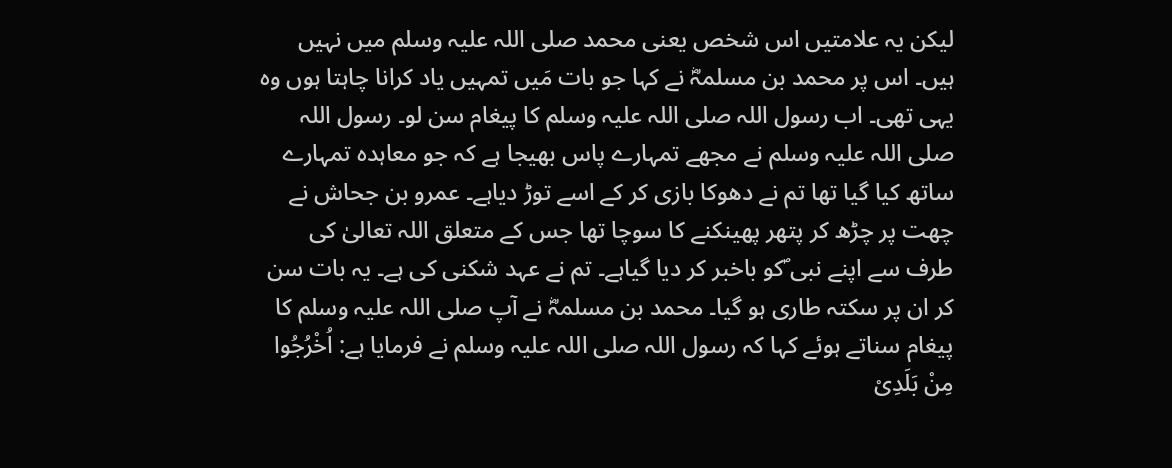لیکن یہ علامتیں اس شخص یعنی محمد صلی اللہ علیہ وسلم میں نہیں ہیں۔ اس پر محمد بن مسلمہؓ نے کہا جو بات مَیں تمہیں یاد کرانا چاہتا ہوں وہ یہی تھی۔ اب رسول اللہ صلی اللہ علیہ وسلم کا پیغام سن لو۔ رسول اللہ صلی اللہ علیہ وسلم نے مجھے تمہارے پاس بھیجا ہے کہ جو معاہدہ تمہارے ساتھ کیا گیا تھا تم نے دھوکا بازی کر کے اسے توڑ دیاہے۔ عمرو بن جحاش نے چھت پر چڑھ کر پتھر پھینکنے کا سوچا تھا جس کے متعلق اللہ تعالیٰ کی طرف سے اپنے نبی ؐکو باخبر کر دیا گیاہے۔ تم نے عہد شکنی کی ہے۔ یہ بات سن کر ان پر سکتہ طاری ہو گیا۔ محمد بن مسلمہؓ نے آپ صلی اللہ علیہ وسلم کا پیغام سناتے ہوئے کہا کہ رسول اللہ صلی اللہ علیہ وسلم نے فرمایا ہے: اُخْرُجُوا مِنْ بَلَدِىْ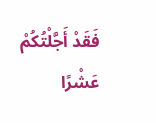فَقَدْ أَجَّلْتُكُمْ عَشْرًا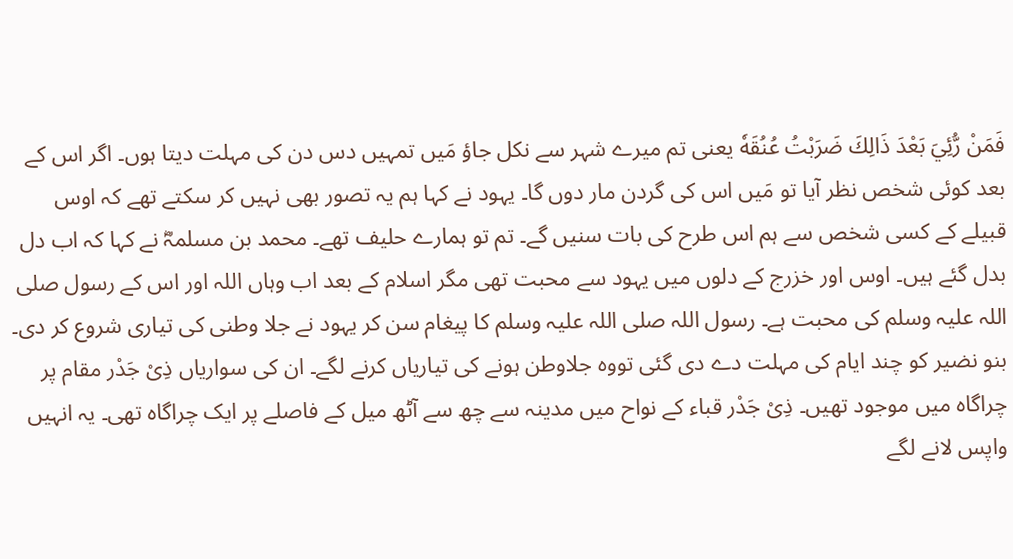فَمَنْ رُّئِيَ بَعْدَ ذَالِكَ ضَرَبْتُ عُنُقَهٗ یعنی تم میرے شہر سے نکل جاؤ مَیں تمہیں دس دن کی مہلت دیتا ہوں۔ اگر اس کے بعد کوئی شخص نظر آیا تو مَیں اس کی گردن مار دوں گا۔ یہود نے کہا ہم یہ تصور بھی نہیں کر سکتے تھے کہ اوس قبیلے کے کسی شخص سے ہم اس طرح کی بات سنیں گے۔ تم تو ہمارے حلیف تھے۔ محمد بن مسلمہؓ نے کہا کہ اب دل بدل گئے ہیں۔ اوس اور خزرج کے دلوں میں یہود سے محبت تھی مگر اسلام کے بعد اب وہاں اللہ اور اس کے رسول صلی اللہ علیہ وسلم کی محبت ہے۔ رسول اللہ صلی اللہ علیہ وسلم کا پیغام سن کر یہود نے جلا وطنی کی تیاری شروع کر دی۔ بنو نضیر کو چند ایام کی مہلت دے دی گئی تووہ جلاوطن ہونے کی تیاریاں کرنے لگے۔ ان کی سواریاں ذِیْ جَدْر مقام پر چراگاہ میں موجود تھیں۔ ذِیْ جَدْر قباء کے نواح میں مدینہ سے چھ سے آٹھ میل کے فاصلے پر ایک چراگاہ تھی۔ یہ انہیں واپس لانے لگے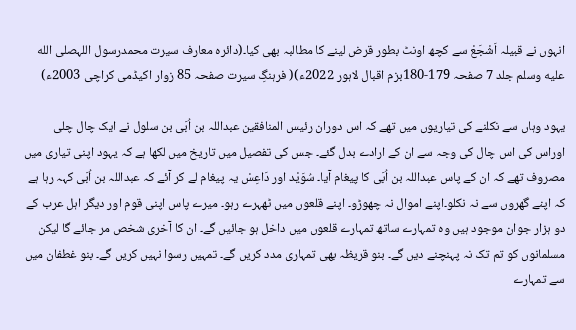انہوں نے قبیلہ اَشْجَعْ سے کچھ اونٹ بطور قرض لینے کا مطالبہ بھی کیا۔(دائرہ معارف سیرت محمدرسول اللہصلى الله عليه وسلم جلد 7 صفحہ 179-180بزم اقبال لاہور 2022ء)( فرہنگِ سیرت صفحہ 85 زوار اکیڈمی کراچی 2003ء)

یہود وہاں سے نکلنے کی تیاریوں میں تھے کہ اس دوران رئیس المنافقین عبداللہ بن اُبَی بن سلول نے ایک چال چلی اوراس کی اس چال کی وجہ سے ان کے ارادے بدل گئے۔ جس کی تفصیل میں تاریخ میں لکھا ہے کہ یہود اپنی تیاری میں مصروف تھے کہ ان کے پاس عبداللہ بن اُبَی کا پیغام آیا۔ سُوَیْد اور دَاعِسْ یہ پیغام لے کر آئے کہ عبداللہ بن اُبَی کہہ رہا ہے کہ اپنے گھروں سے نہ نکلو۔اپنے اموال نہ چھوڑو۔ اپنے قلعوں میں ٹھہرے رہو۔ میرے پاس اپنی قوم اور دیگر اہل عرب کے دو ہزار جوان موجود ہیں وہ تمہارے ساتھ تمہارے قلعوں میں داخل ہو جائیں گے۔ ان کا آخری شخص مر جائے گا لیکن مسلمانوں کو تم تک نہ پہنچنے دیں گے۔ بنو قریظہ بھی تمہاری مدد کریں گے۔ تمہیں رسوا نہیں کریں گے۔ بنو غطفان میں سے تمہارے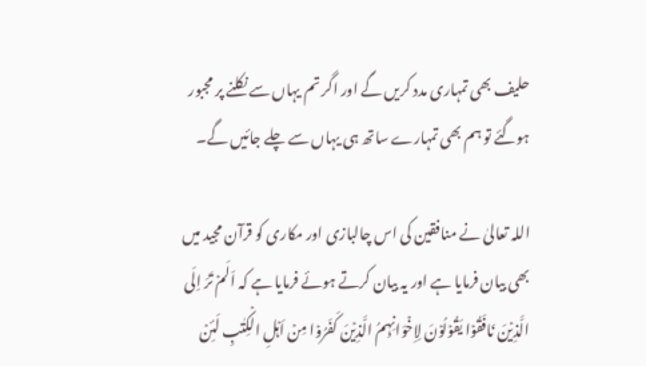حلیف بھی تمہاری مدد کریں گے اور اگر تم یہاں سے نکلنے پر مجبور ہوگئے تو ہم بھی تمہارے ساتھ ہی یہاں سے چلے جائیں گے۔

اللہ تعالیٰ نے منافقین کی اس چالبازی اور مکاری کو قرآن مجید میں بھی بیان فرمایا ہے اور یہ بیان کرتے ہوئے فرمایا ہے کہ اَلَمۡ تَرَ اِلَی الَّذِیۡنَ نَافَقُوۡا یَقُوۡلُوۡنَ لِاِخۡوَانِہِمُ الَّذِیۡنَ کَفَرُوۡا مِنۡ اَہۡلِ الۡکِتٰبِ لَئِنۡ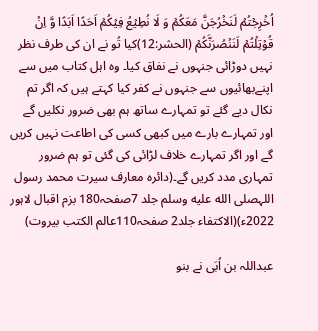اُخۡرِجۡتُمۡ لَنَخۡرُجَنَّ مَعَکُمۡ وَ لَا نُطِیۡعُ فِیۡکُمۡ اَحَدًا اَبَدًا وَّ اِنۡ قُوۡتِلۡتُمۡ لَنَنۡصُرَنَّکُمۡ (الحشر:12)کیا تُو نے ان کی طرف نظر نہیں دوڑائی جنہوں نے نفاق کیا۔ وہ اہل کتاب میں سے اپنےبھائیوں سے جنہوں نے کفر کیا کہتے ہیں کہ اگر تم نکال دیے گئے تو تمہارے ساتھ ہم بھی ضرور نکلیں گے اور تمہارے بارے میں کبھی کسی کی اطاعت نہیں کریں گے اور اگر تمہارے خلاف لڑائی کی گئی تو ہم ضرور تمہاری مدد کریں گے۔(دائرہ معارف سیرت محمد رسول اللہصلى الله عليه وسلم جلد 7صفحہ180 بزم اقبال لاہور 2022ء)(الاکتفاء جلد2 صفحہ110عالم الکتب بیروت)

عبداللہ بن اُبَی نے بنو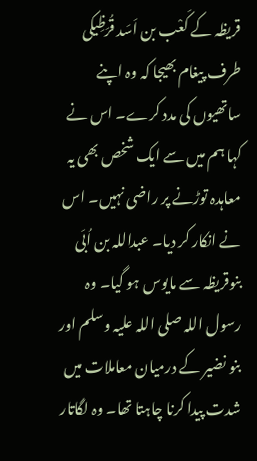قریظہ کے کَعْب بن اَسَد قُرَظِیکی طرف پیغام بھیجا کہ وہ اپنے ساتھیوں کی مدد کرے۔ اس نے کہا ہم میں سے ایک شخص بھی یہ معاہدہ توڑنے پر راضی نہیں۔ اس نے انکار کر دیا۔ عبداللہ بن اُبَی بنوقریظہ سے مایوس ہو گیا۔ وہ رسول اللہ صلی اللہ علیہ وسلم اور بنو نضیر کے درمیان معاملات میں شدت پیدا کرنا چاہتا تھا۔ وہ لگاتار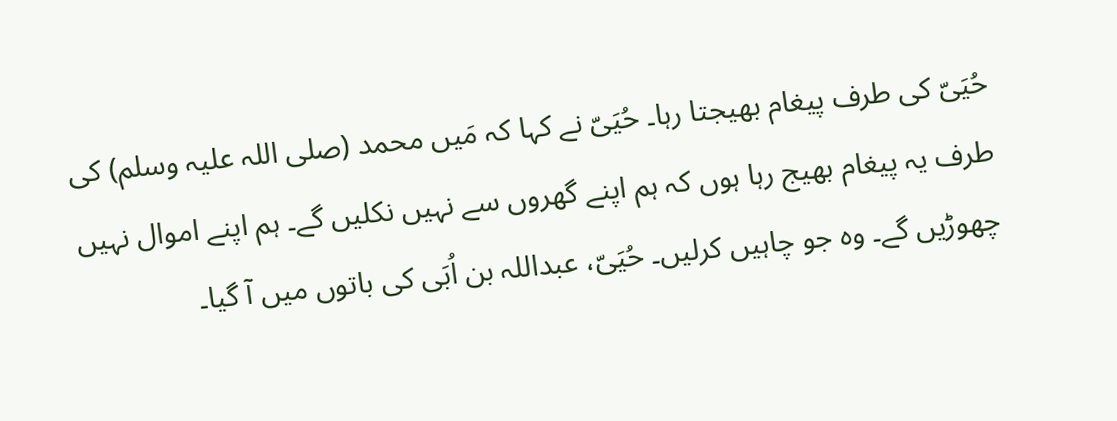حُیَیّ کی طرف پیغام بھیجتا رہا۔ حُیَیّ نے کہا کہ مَیں محمد (صلی اللہ علیہ وسلم) کی طرف یہ پیغام بھیج رہا ہوں کہ ہم اپنے گھروں سے نہیں نکلیں گے۔ ہم اپنے اموال نہیں چھوڑیں گے۔ وہ جو چاہیں کرلیں۔ حُیَیّ، عبداللہ بن اُبَی کی باتوں میں آ گیا۔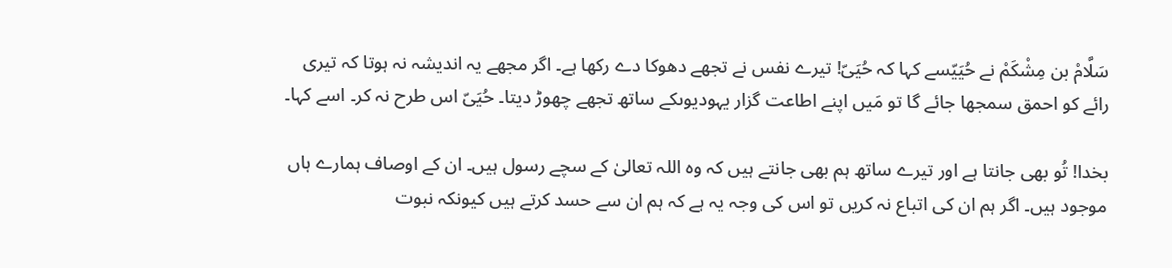سَلَّامْ بن مِشْکَمْ نے حُیَیّسے کہا کہ حُیَیّ! تیرے نفس نے تجھے دھوکا دے رکھا ہے۔ اگر مجھے یہ اندیشہ نہ ہوتا کہ تیری رائے کو احمق سمجھا جائے گا تو مَیں اپنے اطاعت گزار یہودیوںکے ساتھ تجھے چھوڑ دیتا۔ حُیَیّ اس طرح نہ کر۔ اسے کہا۔

بخدا! تُو بھی جانتا ہے اور تیرے ساتھ ہم بھی جانتے ہیں کہ وہ اللہ تعالیٰ کے سچے رسول ہیں۔ ان کے اوصاف ہمارے ہاں موجود ہیں۔ اگر ہم ان کی اتباع نہ کریں تو اس کی وجہ یہ ہے کہ ہم ان سے حسد کرتے ہیں کیونکہ نبوت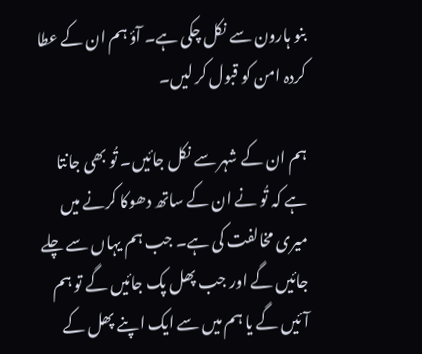بنو ہارون سے نکل چکی ہے۔ آؤ ہم ان کے عطا کردہ امن کو قبول کر لیں۔

ہم ان کے شہر سے نکل جائیں۔ تُو بھی جانتا ہے کہ تُو نے ان کے ساتھ دھوکا کرنے میں میری مخالفت کی ہے۔ جب ہم یہاں سے چلے جائیں گے اور جب پھل پک جائیں گے تو ہم آئیں گے یا ہم میں سے ایک اپنے پھل کے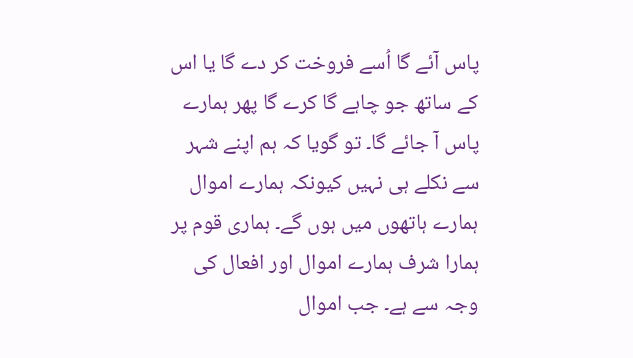پاس آئے گا اُسے فروخت کر دے گا یا اس کے ساتھ جو چاہے گا کرے گا پھر ہمارے پاس آ جائے گا۔ تو گویا کہ ہم اپنے شہر سے نکلے ہی نہیں کیونکہ ہمارے اموال ہمارے ہاتھوں میں ہوں گے۔ ہماری قوم پر ہمارا شرف ہمارے اموال اور افعال کی وجہ سے ہے۔ جب اموال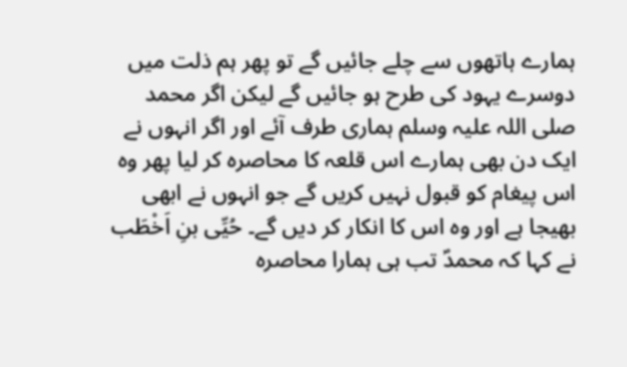ہمارے ہاتھوں سے چلے جائیں گے تو پھر ہم ذلت میں دوسرے یہود کی طرح ہو جائیں گے لیکن اگر محمد صلی اللہ علیہ وسلم ہماری طرف آئے اور اگر انہوں نے ایک دن بھی ہمارے اس قلعہ کا محاصرہ کر لیا پھر وہ اس پیغام کو قبول نہیں کریں گے جو انہوں نے ابھی بھیجا ہے اور وہ اس کا انکار کر دیں گے۔ حُیِّی بنِ اَخْطَب نے کہا کہ محمدؐ تب ہی ہمارا محاصرہ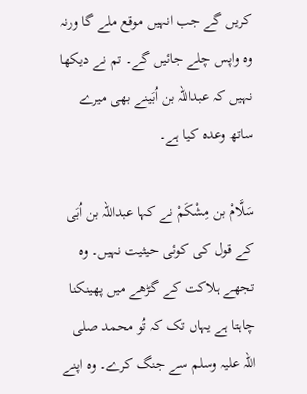کریں گے جب انہیں موقع ملے گا ورنہ وہ واپس چلے جائیں گے۔ تم نے دیکھا نہیں کہ عبداللہ بن اُبَینے بھی میرے ساتھ وعدہ کیا ہے۔

سَلَّامْ بن مِشْکَمْ نے کہا عبداللہ بن اُبَی کے قول کی کوئی حیثیت نہیں۔ وہ تجھے ہلاکت کے گڑھے میں پھینکنا چاہتا ہے یہاں تک کہ تُو محمد صلی اللہ علیہ وسلم سے جنگ کرے۔ وہ اپنے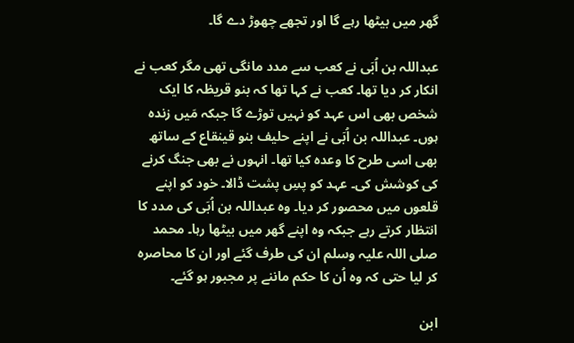گھر میں بیٹھا رہے گا اور تجھے چھوڑ دے گا۔

عبداللہ بن اُبَی نے کعب سے مدد مانگی تھی مگر کعب نے انکار کر دیا تھا۔ کعب نے کہا تھا کہ بنو قریظہ کا ایک شخص بھی اس عہد کو نہیں توڑے گا جبکہ مَیں زندہ ہوں۔ عبداللہ بن اُبَی نے اپنے حلیف بنو قینقاع کے ساتھ بھی اسی طرح کا وعدہ کیا تھا۔ انہوں نے بھی جنگ کرنے کی کوشش کی۔ عہد کو پسِ پشت ڈالا۔ خود کو اپنے قلعوں میں محصور کر دیا۔ وہ عبداللہ بن اُبَی کی مدد کا انتظار کرتے رہے جبکہ وہ اپنے گھر میں بیٹھا رہا۔ محمد صلی اللہ علیہ وسلم ان کی طرف گئے اور ان کا محاصرہ کر لیا حتی کہ وہ اُن کا حکم ماننے پر مجبور ہو گئے۔

ابن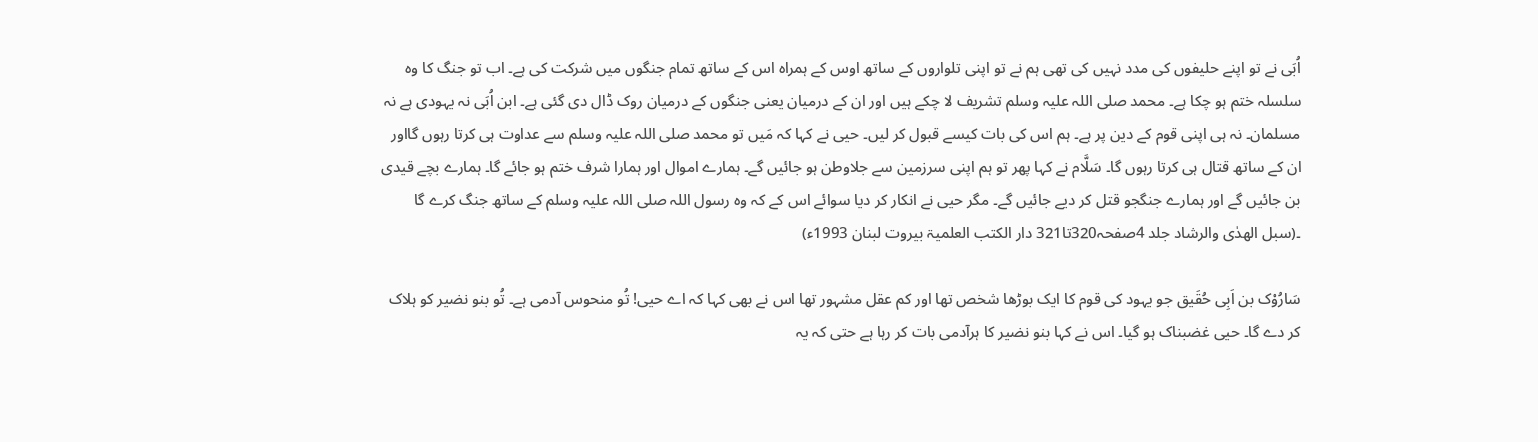اُبَی نے تو اپنے حلیفوں کی مدد نہیں کی تھی ہم نے تو اپنی تلواروں کے ساتھ اوس کے ہمراہ اس کے ساتھ تمام جنگوں میں شرکت کی ہے۔ اب تو جنگ کا وہ سلسلہ ختم ہو چکا ہے۔ محمد صلی اللہ علیہ وسلم تشریف لا چکے ہیں اور ان کے درمیان یعنی جنگوں کے درمیان روک ڈال دی گئی ہے۔ ابن اُبَی نہ یہودی ہے نہ مسلمان۔ نہ ہی اپنی قوم کے دین پر ہے۔ ہم اس کی بات کیسے قبول کر لیں۔ حیی نے کہا کہ مَیں تو محمد صلی اللہ علیہ وسلم سے عداوت ہی کرتا رہوں گااور ان کے ساتھ قتال ہی کرتا رہوں گا۔ سَلَّام نے کہا پھر تو ہم اپنی سرزمین سے جلاوطن ہو جائیں گے۔ ہمارے اموال اور ہمارا شرف ختم ہو جائے گا۔ ہمارے بچے قیدی بن جائیں گے اور ہمارے جنگجو قتل کر دیے جائیں گے۔ مگر حیی نے انکار کر دیا سوائے اس کے کہ وہ رسول اللہ صلی اللہ علیہ وسلم کے ساتھ جنگ کرے گا ۔(سبل الھدٰی والرشاد جلد 4صفحہ320تا321 دار الکتب العلمیۃ بیروت لبنان 1993ء)

سَارُوْک بن اَبِی حُقَیق جو یہود کی قوم کا ایک بوڑھا شخص تھا اور کم عقل مشہور تھا اس نے بھی کہا کہ اے حیی! تُو منحوس آدمی ہے۔ تُو بنو نضیر کو ہلاک کر دے گا۔ حیی غضبناک ہو گیا۔ اس نے کہا بنو نضیر کا ہرآدمی بات کر رہا ہے حتی کہ یہ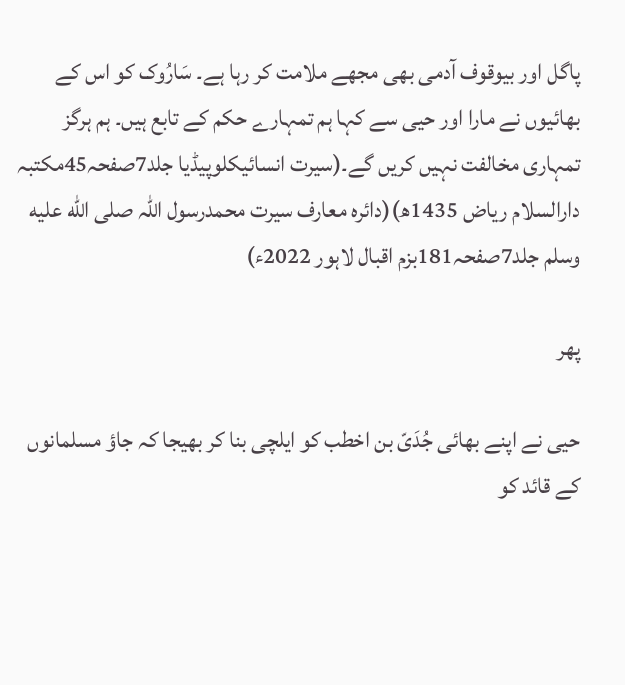پاگل اور بیوقوف آدمی بھی مجھے ملامت کر رہا ہے۔ سَارُوک کو اس کے بھائیوں نے مارا اور حیی سے کہا ہم تمہارے حکم کے تابع ہیں۔ ہم ہرگز تمہاری مخالفت نہیں کریں گے۔(سیرت انسائیکلوپیڈیا جلد7صفحہ45مکتبہ دارالسلام ریاض 1435ھ)(دائرہ معارف سیرت محمدرسول اللہ صلى الله عليه وسلم جلد7صفحہ181بزم اقبال لاہور 2022ء)

پھر

حیی نے اپنے بھائی جُدَیّ بن اخطب کو ایلچی بنا کر بھیجا کہ جاؤ مسلمانوں کے قائد کو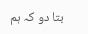بتا دو کہ ہم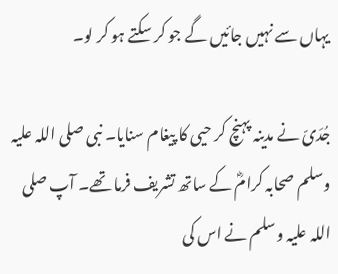یہاں سے نہیں جائیں گے جو کر سکتے ہو کر لو۔

جُدَیّ نے مدینہ پہنچ کر حیی کا پیغام سنایا۔ نبی صلی اللہ علیہ وسلم صحابہ کرامؓ کے ساتھ تشریف فرما تھے۔ آپ صلی اللہ علیہ وسلم نے اس کی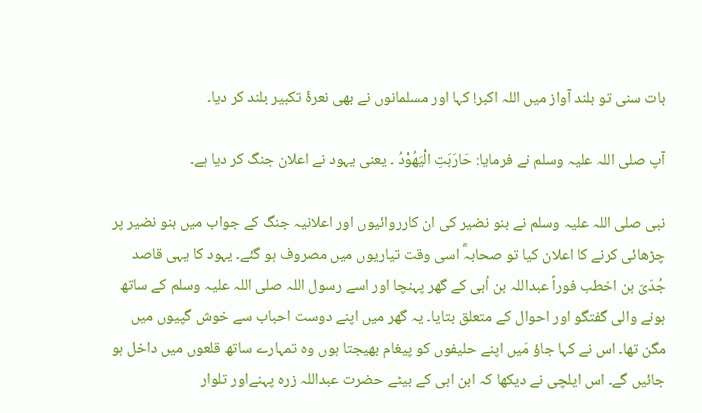بات سنی تو بلند آواز میں اللہ اکبر! کہا اور مسلمانوں نے بھی نعرۂ تکبیر بلند کر دیا۔

آپ صلی اللہ علیہ وسلم نے فرمایا: حَارَبَتِ الْيَهُوْدُ ۔ یعنی یہود نے اعلان جنگ کر دیا ہے۔

نبی صلی اللہ علیہ وسلم نے بنو نضیر کی ان کارروائیوں اور اعلانیہ جنگ کے جواب میں بنو نضیر پر چڑھائی کرنے کا اعلان کیا تو صحابہؓ اسی وقت تیاریوں میں مصروف ہو گئے۔ یہود کا یہی قاصد جُدَیّ بن اخطب فوراً عبداللہ بن اُبی کے گھر پہنچا اور اسے رسول اللہ صلی اللہ علیہ وسلم کے ساتھ ہونے والی گفتگو اور احوال کے متعلق بتایا۔ یہ گھر میں اپنے دوست احباب سے خوش گپیوں میں مگن تھا۔ اس نے کہا جاؤ مَیں اپنے حلیفوں کو پیغام بھیجتا ہوں وہ تمہارے ساتھ قلعوں میں داخل ہو جائیں گے۔ اس ایلچی نے دیکھا کہ ابن ابی کے بیٹے حضرت عبداللہ زرہ پہنےاور تلوار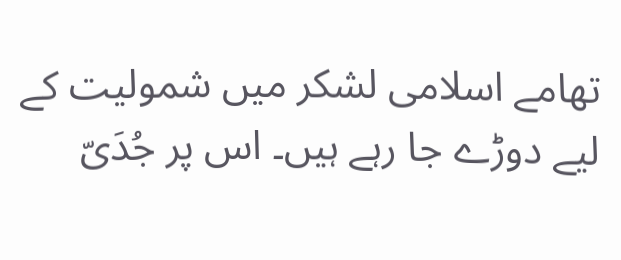تھامے اسلامی لشکر میں شمولیت کے لیے دوڑے جا رہے ہیں۔ اس پر جُدَیّ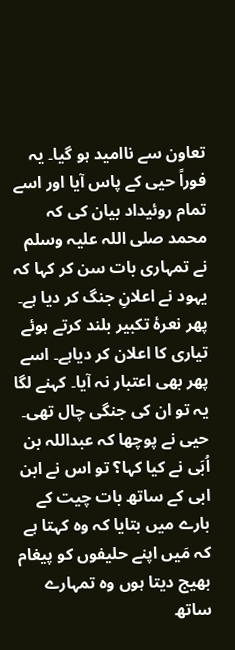تعاون سے ناامید ہو گیا۔ یہ فوراً حیی کے پاس آیا اور اسے تمام روئیداد بیان کی کہ محمد صلی اللہ علیہ وسلم نے تمہاری بات سن کر کہا کہ یہود نے اعلانِ جنگ کر دیا ہے۔ پھر نعرۂ تکبیر بلند کرتے ہوئے تیاری کا اعلان کر دیاہے۔ اسے پھر بھی اعتبار نہ آیا۔ کہنے لگا یہ تو ان کی جنگی چال تھی۔ حیی نے پوچھا کہ عبداللہ بن اُبَی نے کیا کہا؟ تو اس نے ابن ابی کے ساتھ بات چیت کے بارے میں بتایا کہ وہ کہتا ہے کہ مَیں اپنے حلیفوں کو پیغام بھیج دیتا ہوں وہ تمہارے ساتھ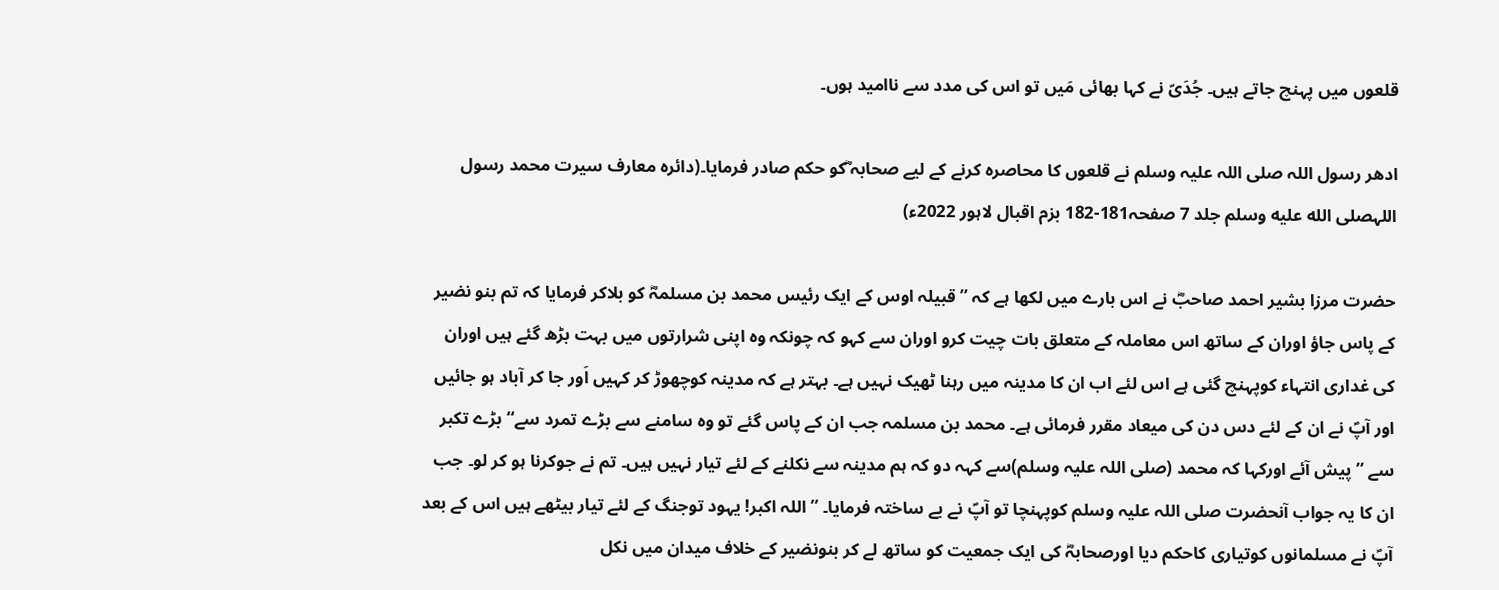قلعوں میں پہنچ جاتے ہیں۔ جُدَیّ نے کہا بھائی مَیں تو اس کی مدد سے ناامید ہوں۔

ادھر رسول اللہ صلی اللہ علیہ وسلم نے قلعوں کا محاصرہ کرنے کے لیے صحابہ ؓکو حکم صادر فرمایا۔(دائرہ معارف سیرت محمد رسول اللہصلى الله عليه وسلم جلد 7 صفحہ181-182 بزم اقبال لاہور 2022ء)

حضرت مرزا بشیر احمد صاحبؓ نے اس بارے میں لکھا ہے کہ ’’قبیلہ اوس کے ایک رئیس محمد بن مسلمہؓ کو بلاکر فرمایا کہ تم بنو نضیر کے پاس جاؤ اوران کے ساتھ اس معاملہ کے متعلق بات چیت کرو اوران سے کہو کہ چونکہ وہ اپنی شرارتوں میں بہت بڑھ گئے ہیں اوران کی غداری انتہاء کوپہنچ گئی ہے اس لئے اب ان کا مدینہ میں رہنا ٹھیک نہیں ہے۔ بہتر ہے کہ مدینہ کوچھوڑ کر کہیں اَور جا کر آباد ہو جائیں اور آپؐ نے ان کے لئے دس دن کی میعاد مقرر فرمائی ہے۔ محمد بن مسلمہ جب ان کے پاس گئے تو وہ سامنے سے بڑے تمرد سے‘‘ بڑے تکبر سے ’’پیش آئے اورکہا کہ محمد (صلی اللہ علیہ وسلم)سے کہہ دو کہ ہم مدینہ سے نکلنے کے لئے تیار نہیں ہیں۔ تم نے جوکرنا ہو کر لو۔ جب ان کا یہ جواب آنحضرت صلی اللہ علیہ وسلم کوپہنچا تو آپؐ نے بے ساختہ فرمایا۔ ’’اللہ اکبر! یہود توجنگ کے لئے تیار بیٹھے ہیں اس کے بعد آپؐ نے مسلمانوں کوتیاری کاحکم دیا اورصحابہؓ کی ایک جمعیت کو ساتھ لے کر بنونضیر کے خلاف میدان میں نکل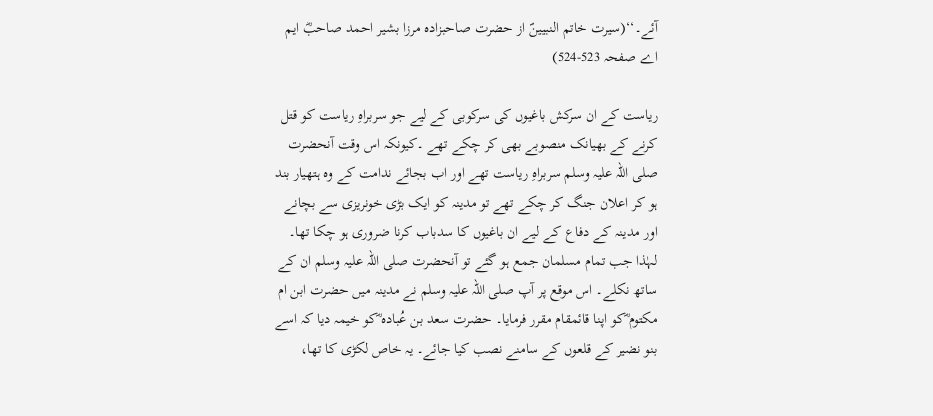آئے۔‘‘(سیرت خاتم النبیینؐ از حضرت صاحبزادہ مرزا بشیر احمد صاحبؓ ایم اے صفحہ 523-524)

ریاست کے ان سرکش باغیوں کی سرکوبی کے لیے جو سربراہِ ریاست کو قتل کرنے کے بھیانک منصوبے بھی کر چکے تھے ۔کیونکہ اس وقت آنحضرت صلی اللہ علیہ وسلم سربراہِ ریاست تھے اور اب بجائے ندامت کے وہ ہتھیار بند ہو کر اعلان جنگ کر چکے تھے تو مدینہ کو ایک بڑی خونریزی سے بچانے اور مدینہ کے دفاع کے لیے ان باغیوں کا سدباب کرنا ضروری ہو چکا تھا۔ لہٰذا جب تمام مسلمان جمع ہو گئے تو آنحضرت صلی اللہ علیہ وسلم ان کے ساتھ نکلے۔ اس موقع پر آپ صلی اللہ علیہ وسلم نے مدینہ میں حضرت ابن ام مکتوم ؓکو اپنا قائمقام مقرر فرمایا۔ حضرت سعد بن عُبادہ ؓکو خیمہ دیا کہ اسے بنو نضیر کے قلعوں کے سامنے نصب کیا جائے۔ یہ خاص لکڑی کا تھا،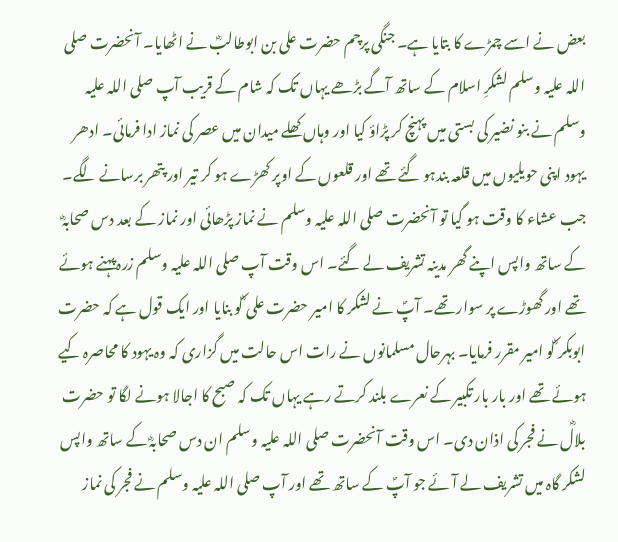بعض نے اسے چمڑے کا بتایا ہے۔ جنگی پرچم حضرت علی بن ابوطالبؓ نے اٹھایا۔ آنحضرت صلی اللہ علیہ وسلم لشکرِ اسلام کے ساتھ آگے بڑھے یہاں تک کہ شام کے قریب آپ صلی اللہ علیہ وسلم نے بنو نضیر کی بستی میں پہنچ کر پڑاؤ کیا اور وہاں کھلے میدان میں عصر کی نماز ادا فرمائی۔ ادھر یہود اپنی حویلیوں میں قلعہ بندہو گئے تھے اور قلعوں کے اوپر کھڑے ہو کر تیر اور پتھر برسانے لگے۔ جب عشاء کا وقت ہو گیا تو آنحضرت صلی اللہ علیہ وسلم نے نماز پڑھائی اور نماز کے بعد دس صحابہؓ کے ساتھ واپس اپنے گھر مدینہ تشریف لے گئے۔ اس وقت آپ صلی اللہ علیہ وسلم زرہ پہنے ہوئے تھے اور گھوڑے پر سوار تھے۔ آپؐ نے لشکر کا امیر حضرت علی ؓکو بنایا اور ایک قول ہے کہ حضرت ابوبکر ؓکو امیر مقرر فرمایا۔ بہرحال مسلمانوں نے رات اس حالت میں گزاری کہ وہ یہود کا محاصرہ کیے ہوئے تھے اور بار بار تکبیر کے نعرے بلند کرتے رہے یہاں تک کہ صبح کا اجالا ہونے لگا تو حضرت بلالؓ نے فجر کی اذان دی۔ اس وقت آنحضرت صلی اللہ علیہ وسلم ان دس صحابہؓ کے ساتھ واپس لشکر گاہ میں تشریف لے آئے جو آپؐ کے ساتھ تھے اور آپ صلی اللہ علیہ وسلم نے فجر کی نماز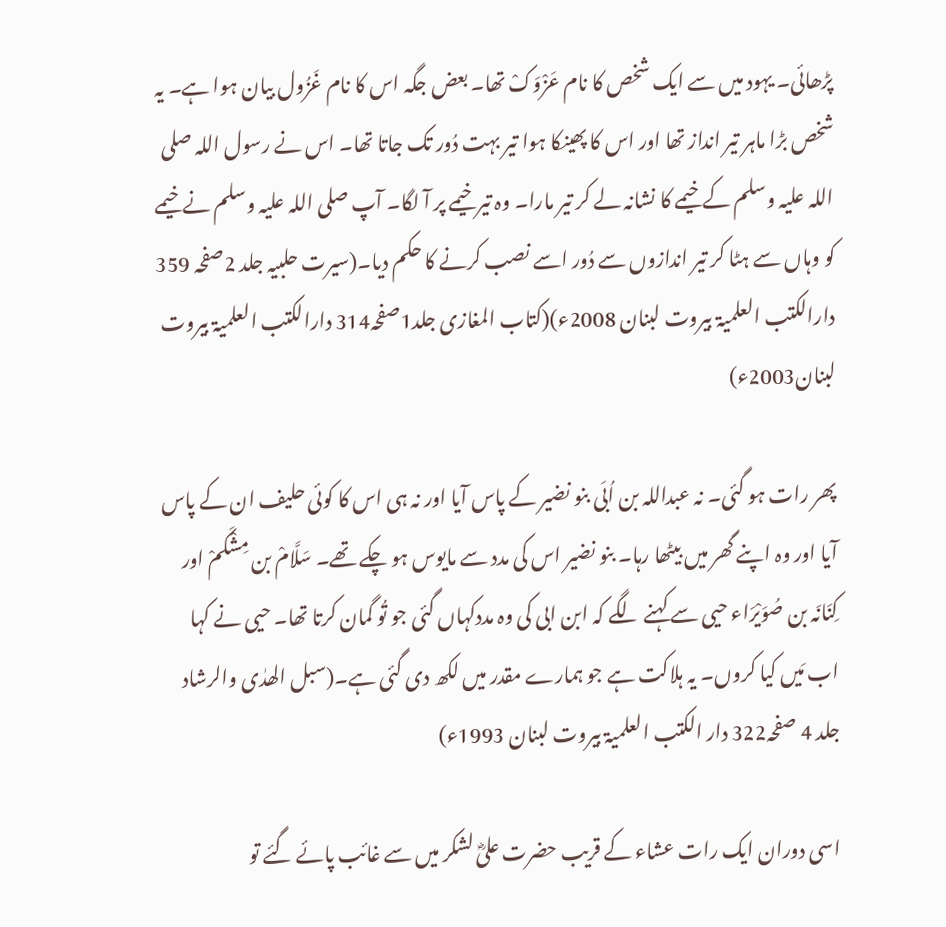پڑھائی۔ یہود میں سے ایک شخص کا نام عَزْوَکْ تھا۔ بعض جگہ اس کا نام غَزُول بیان ہوا ہے۔ یہ شخص بڑا ماہر تیر انداز تھا اور اس کا پھینکا ہوا تیر بہت دُور تک جاتا تھا۔ اس نے رسول اللہ صلی اللہ علیہ وسلم کے خیمے کا نشانہ لے کر تیر مارا۔ وہ تیر خیمے پر آ لگا۔ آپ صلی اللہ علیہ وسلم نے خیمے کو وہاں سے ہٹا کر تیر اندازوں سے دُور اسے نصب کرنے کا حکم دیا۔(سیرت حلبیہ جلد 2صفحہ 359 دارالکتب العلمیۃ بیروت لبنان 2008ء)(کتاب المغازی جلد1صفحہ314 دارالکتب العلمیۃ بیروت لبنان2003ء)

پھر رات ہو گئی۔ نہ عبداللہ بن اُبَی بنو نضیر کے پاس آیا اور نہ ہی اس کا کوئی حلیف ان کے پاس آیا اور وہ اپنے گھر میں بیٹھا رہا۔ بنو نضیر اس کی مدد سے مایوس ہو چکے تھے۔ سَلَّامْ بن مِشْکَمْ اور کِنَانَہ بن صُوَیْرَاء حیی سے کہنے لگے کہ ابن ابی کی وہ مددکہاں گئی جو تُو گمان کرتا تھا۔ حیی نے کہا اب مَیں کیا کروں۔ یہ ہلاکت ہے جو ہمارے مقدر میں لکھ دی گئی ہے۔(سبل الھدٰی والرشاد جلد 4 صفحہ322 دار الکتب العلمیۃ بیروت لبنان 1993ء)

اسی دوران ایک رات عشاء کے قریب حضرت علیؓ لشکر میں سے غائب پائے گئے تو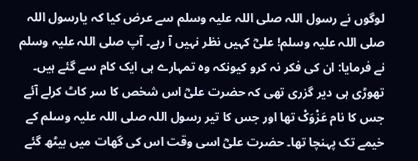لوگوں نے رسول اللہ صلی اللہ علیہ وسلم سے عرض کیا کہ یارسول اللہ صلی اللہ علیہ وسلم! علیؓ کہیں نظر نہیں آ رہے۔ آپ صلی اللہ علیہ وسلم نے فرمایا: ان کی فکر نہ کرو کیونکہ وہ تمہارے ہی ایک کام سے گئے ہیں۔ تھوڑی ہی دیر گزری تھی کہ حضرت علیؓ اس شخص کا سر کاٹ کرلے آئے جس کا نام عَزْوَکْ تھا اور جس کا تیر رسول اللہ صلی اللہ علیہ وسلم کے خیمے تک پہنچا تھا۔ حضرت علیؓ اسی وقت اس کی گھات میں بیٹھ گئے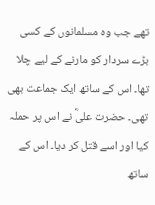تھے جب وہ مسلمانوں کے کسی بڑے سردار کو مارنے کے لیے چلا تھا۔ اس کے ساتھ ایک جماعت بھی تھی۔ حضرت علیؓ نے اس پر حملہ کیا اور اسے قتل کر دیا۔ اس کے ساتھ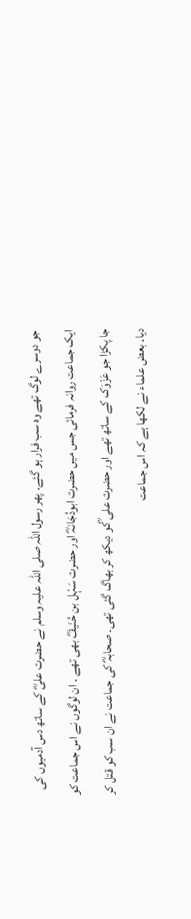جو دوسرے لوگ تھے وہ سب فرار ہو گئے۔ پھر رسول اللہ صلی اللہ علیہ وسلم نے حضرت علیؓ کے ساتھ دس آدمیوں کی ایک جماعت روانہ فرمائی جس میں حضرت ابودُجَانہؓ اور حضرت سَہْل بن حُنَیفؓ بھی تھے ۔ ان لوگوں نے اس جماعت کو جا پکڑا جو عَزْوَک کے ساتھ تھے اور حضرت علی ؓکو دیکھ کر بھاگ گئی تھی۔ صحابہؓ کی جماعت نے ان سب کو قتل کر دیا۔ بعض علماء نے لکھا ہے کہ اس جماعت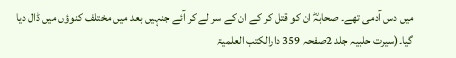میں دس آدمی تھے۔ صحابہؓ ان کو قتل کر کے ان کے سر لے کر آئے جنہیں بعد میں مختلف کنوؤں میں ڈال دیا گیا۔(سیرت حلبیہ جلد 2صفحہ 359 دارالکتب العلمیۃ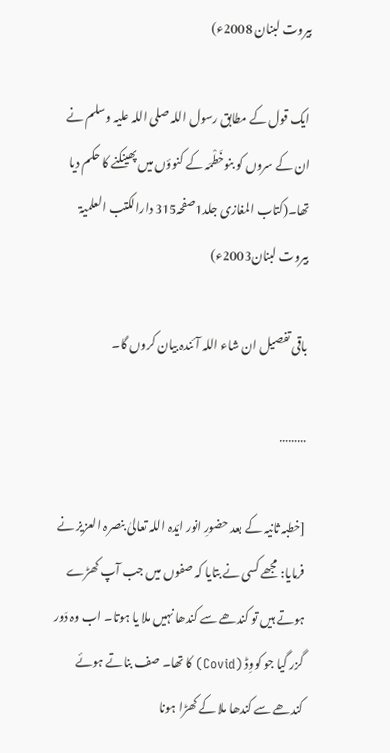بیروت لبنان 2008ء)

ایک قول کے مطابق رسول اللہ صلی اللہ علیہ وسلم نے ان کے سروں کو بنوخَطْمَہ کے کنوؤں میں پھینکنے کا حکم دیا تھا۔(کتاب المغازی جلد1صفحہ315 دارالکتب العلمیۃ بیروت لبنان2003ء)

باقی تفصیل ان شاء اللہ آئندہ بیان کروں گا۔

………

[خطبہ ثانیہ کے بعد حضورِ انور ایّدہ اللہ تعالیٰ بنصرہ العزیز نے فرمایا: مجھے کسی نے بتایا کہ صفوں میں جب آپ کھڑے ہوتے ہیں تو کندھے سے کندھا نہیں ملا یا ہوتا۔ اب وہ دَور گزر گیا جو کووِڈ (Covid) کا تھا۔ صف بناتے ہوئے کندھے سے کندھا ملا کے کھڑا ہونا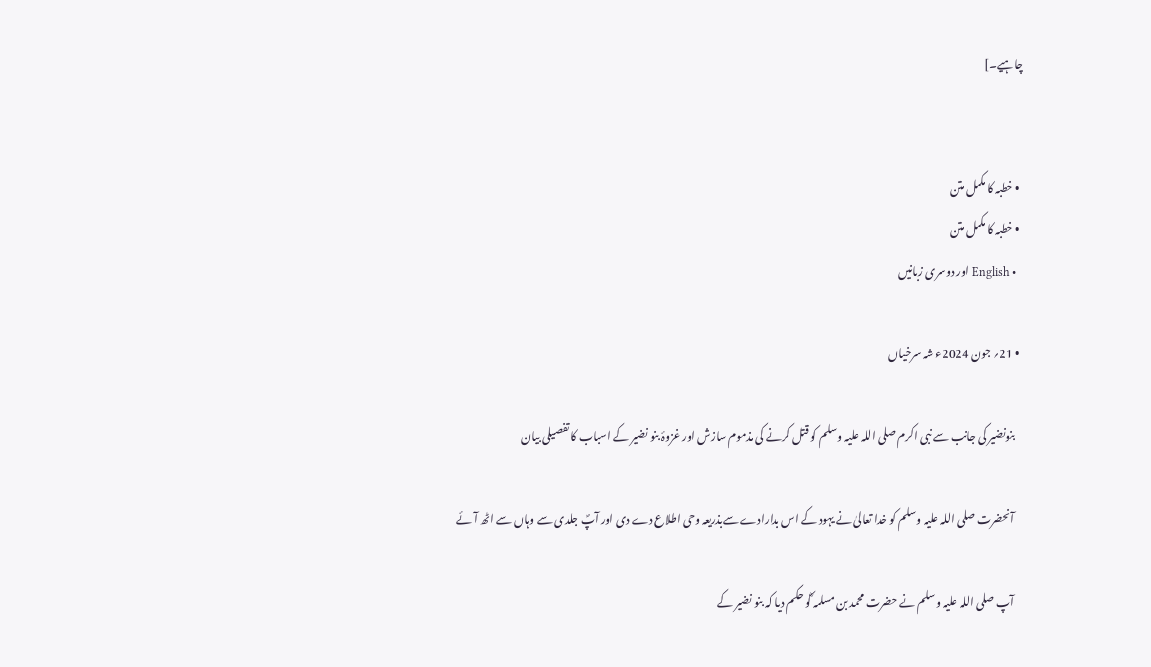چاہیے۔]


  • خطبہ کا مکمل متن
  • خطبہ کا مکمل متن
  • English اور دوسری زبانیں

  • 21؍ جون 2024ء شہ سرخیاں

    بنونضیر کی جانب سے نبی اکرم صلی اللہ علیہ وسلم کو قتل کرنے کی مذموم سازش اور غزوۂ بنو نضیر کے اسباب کا تفصیلی بیان

    آنحضرت صلی اللہ علیہ وسلم کو خدا تعالیٰ نے یہود کے اس بدارادے سےبذریعہ وحی اطلاع دے دی اور آپؐ جلدی سے وہاں سے اٹھ آئے

    آپ صلی اللہ علیہ وسلم نے حضرت محمد بن مسلمہ ؓکو حکم دیا کہ بنو نضیر کے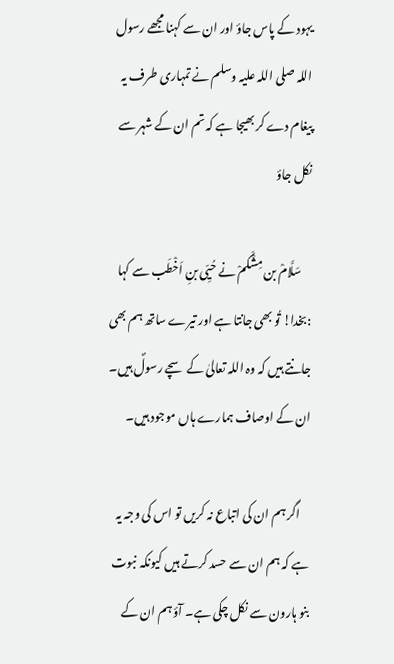یہود کے پاس جاؤ اور ان سے کہنا مجھے رسول اللہ صلی اللہ علیہ وسلم نے تمہاری طرف یہ پیغام دے کر بھیجا ہے کہ تم ان کے شہر سے نکل جاؤ

    سَلَّامْ بن مِشْکَمْ نے حُیِّی بنِ اَخْطَب سے کہا :بخدا! تُو بھی جانتا ہے اور تیرے ساتھ ہم بھی جانتے ہیں کہ وہ اللہ تعالیٰ کے سچے رسولؐ ہیں۔ ان کے اوصاف ہمارے ہاں موجود ہیں۔

    اگر ہم ان کی اتباع نہ کریں تو اس کی وجہ یہ ہے کہ ہم ان سے حسد کرتے ہیں کیونکہ نبوت بنو ہارون سے نکل چکی ہے۔ آؤ ہم ان کے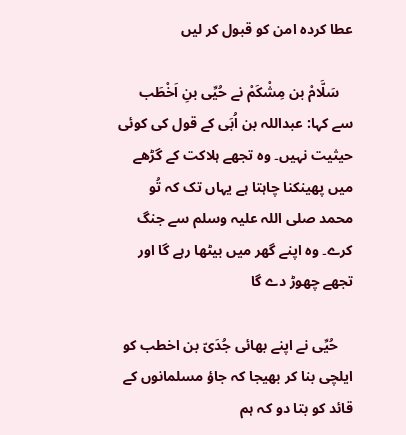عطا کردہ امن کو قبول کر لیں

    سَلَّامْ بن مِشْکَمْ نے حُیِّی بنِ اَخْطَب سے کہا: عبداللہ بن اُبَی کے قول کی کوئی حیثیت نہیں۔ وہ تجھے ہلاکت کے گڑھے میں پھینکنا چاہتا ہے یہاں تک کہ تُو محمد صلی اللہ علیہ وسلم سے جنگ کرے۔ وہ اپنے گھر میں بیٹھا رہے گا اور تجھے چھوڑ دے گا

    حُیِّی نے اپنے بھائی جُدَیّ بن اخطب کو ایلچی بنا کر بھیجا کہ جاؤ مسلمانوں کے قائد کو بتا دو کہ ہم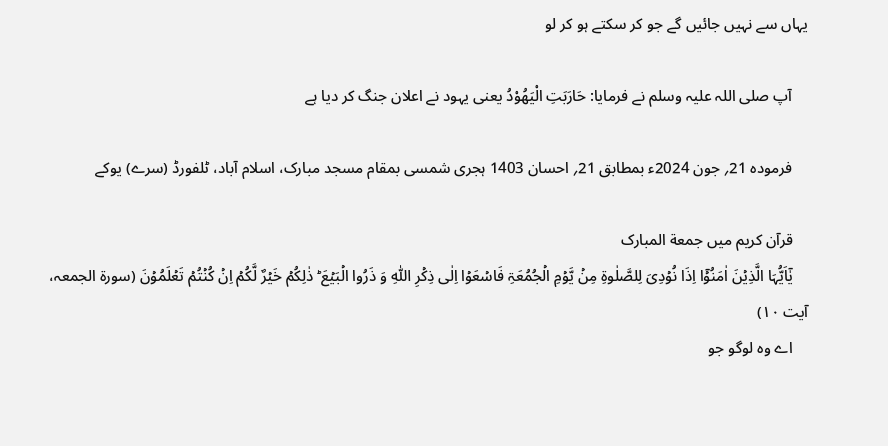یہاں سے نہیں جائیں گے جو کر سکتے ہو کر لو

    آپ صلی اللہ علیہ وسلم نے فرمایا: حَارَبَتِ الْيَهُوْدُ یعنی یہود نے اعلان جنگ کر دیا ہے

    فرمودہ 21؍ جون 2024ء بمطابق 21؍ احسان 1403 ہجری شمسی بمقام مسجد مبارک، اسلام آباد، ٹلفورڈ (سرے) یوکے

    قرآن کریم میں جمعة المبارک
    یٰۤاَیُّہَا الَّذِیۡنَ اٰمَنُوۡۤا اِذَا نُوۡدِیَ لِلصَّلٰوۃِ مِنۡ یَّوۡمِ الۡجُمُعَۃِ فَاسۡعَوۡا اِلٰی ذِکۡرِ اللّٰہِ وَ ذَرُوا الۡبَیۡعَ ؕ ذٰلِکُمۡ خَیۡرٌ لَّکُمۡ اِنۡ کُنۡتُمۡ تَعۡلَمُوۡنَ (سورة الجمعہ، آیت ۱۰)
    اے وہ لوگو جو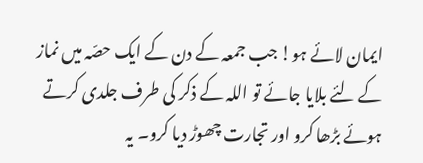ایمان لائے ہو! جب جمعہ کے دن کے ایک حصّہ میں نماز کے لئے بلایا جائے تو اللہ کے ذکر کی طرف جلدی کرتے ہوئے بڑھا کرو اور تجارت چھوڑ دیا کرو۔ یہ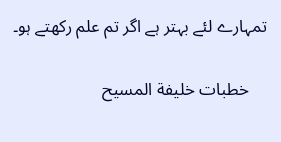تمہارے لئے بہتر ہے اگر تم علم رکھتے ہو۔

    خطبات خلیفة المسیح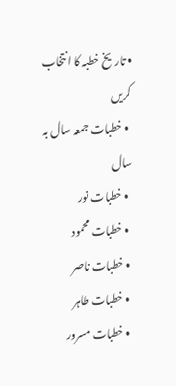• تاریخ خطبہ کا انتخاب کریں
  • خطبات جمعہ سال بہ سال
  • خطبات نور
  • خطبات محمود
  • خطبات ناصر
  • خطبات طاہر
  • خطبات مسرور